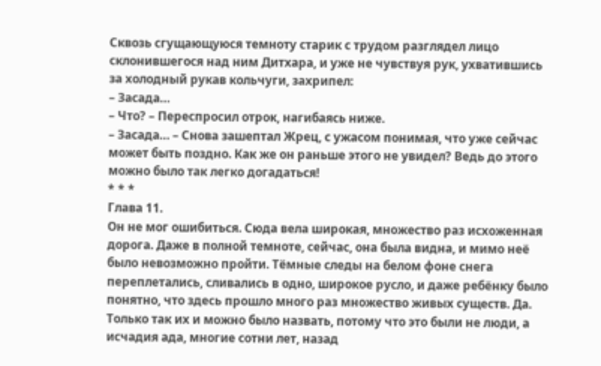Сквозь сгущающуюся темноту старик с трудом разглядел лицо склонившегося над ним Дитхара, и уже не чувствуя рук, ухватившись за холодный рукав кольчуги, захрипел:
– Засада…
– Что? – Переспросил отрок, нагибаясь ниже.
– Засада… – Снова зашептал Жрец, с ужасом понимая, что уже сейчас может быть поздно. Как же он раньше этого не увидел? Ведь до этого можно было так легко догадаться!
* * *
Глава 11.
Он не мог ошибиться. Сюда вела широкая, множество раз исхоженная дорога. Даже в полной темноте, сейчас, она была видна, и мимо неё было невозможно пройти. Тёмные следы на белом фоне снега переплетались, сливались в одно, широкое русло, и даже ребёнку было понятно, что здесь прошло много раз множество живых существ. Да. Только так их и можно было назвать, потому что это были не люди, а исчадия ада, многие сотни лет, назад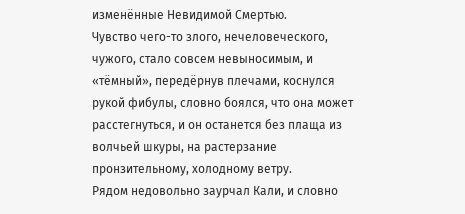изменённые Невидимой Смертью.
Чувство чего-то злого, нечеловеческого, чужого, стало совсем невыносимым, и «тёмный», передёрнув плечами, коснулся рукой фибулы, словно боялся, что она может расстегнуться, и он останется без плаща из волчьей шкуры, на растерзание пронзительному, холодному ветру.
Рядом недовольно заурчал Кали, и словно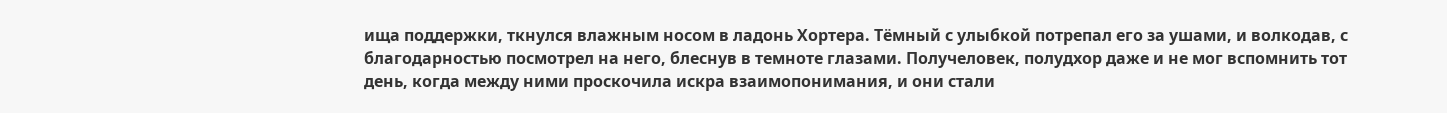ища поддержки, ткнулся влажным носом в ладонь Хортера. Тёмный с улыбкой потрепал его за ушами, и волкодав, с благодарностью посмотрел на него, блеснув в темноте глазами. Получеловек, полудхор даже и не мог вспомнить тот день, когда между ними проскочила искра взаимопонимания, и они стали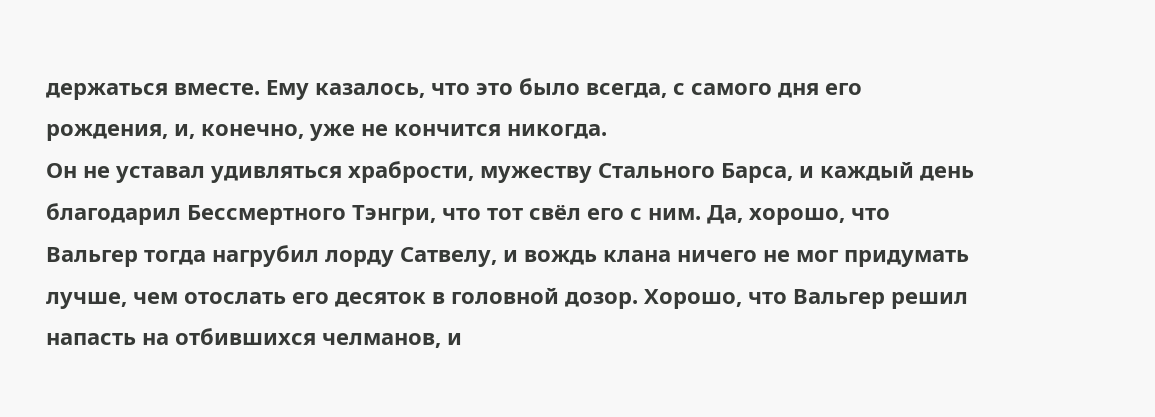держаться вместе. Ему казалось, что это было всегда, с самого дня его рождения, и, конечно, уже не кончится никогда.
Он не уставал удивляться храбрости, мужеству Стального Барса, и каждый день благодарил Бессмертного Тэнгри, что тот свёл его с ним. Да, хорошо, что Вальгер тогда нагрубил лорду Сатвелу, и вождь клана ничего не мог придумать лучше, чем отослать его десяток в головной дозор. Хорошо, что Вальгер решил напасть на отбившихся челманов, и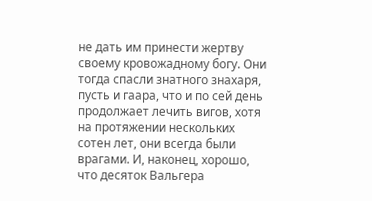не дать им принести жертву своему кровожадному богу. Они тогда спасли знатного знахаря, пусть и гаара, что и по сей день продолжает лечить вигов, хотя на протяжении нескольких сотен лет, они всегда были врагами. И, наконец, хорошо, что десяток Вальгера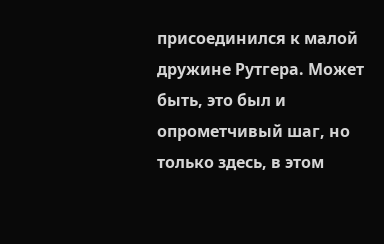присоединился к малой дружине Рутгера. Может быть, это был и опрометчивый шаг, но только здесь, в этом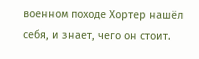военном походе Хортер нашёл себя, и знает, чего он стоит.